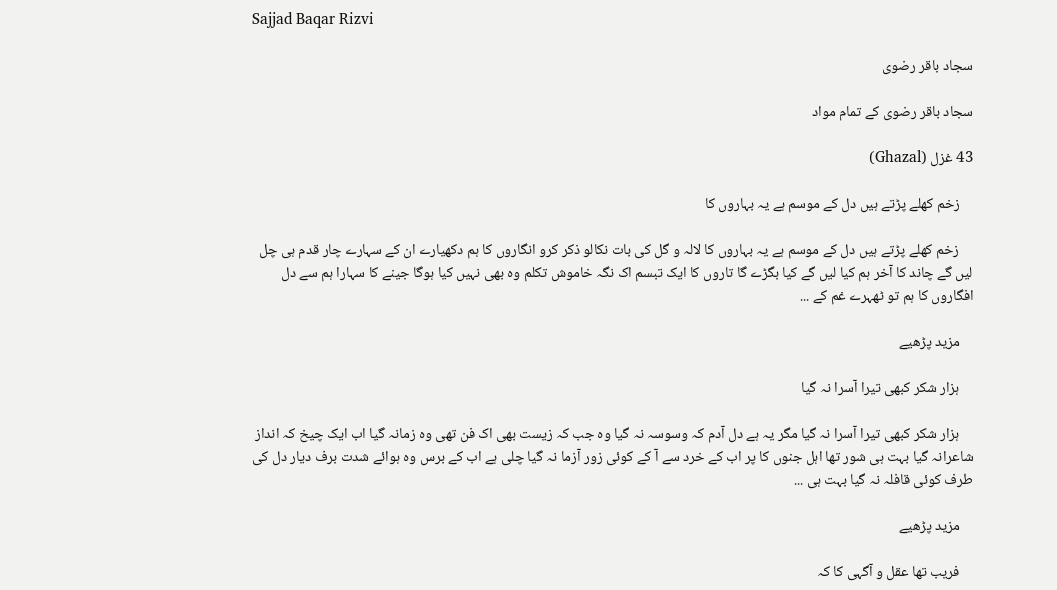Sajjad Baqar Rizvi

سجاد باقر رضوی

سجاد باقر رضوی کے تمام مواد

43 غزل (Ghazal)

    زخم کھلے پڑتے ہیں دل کے موسم ہے یہ بہاروں کا

    زخم کھلے پڑتے ہیں دل کے موسم ہے یہ بہاروں کا لالہ و گل کی بات نکالو ذکر کرو انگاروں کا ہم دکھیارے ان کے سہارے چار قدم ہی چل لیں گے چاند کا آخر ہم کیا لیں گے کیا بگڑے گا تاروں کا ایک تبسم اک نگہ خاموش تکلم وہ بھی نہیں کیا ہوگا جینے کا سہارا ہم سے دل افگاروں کا ہم تو ٹھہرے غم کے ...

    مزید پڑھیے

    ہزار شکر کبھی تیرا آسرا نہ گیا

    ہزار شکر کبھی تیرا آسرا نہ گیا مگر یہ ہے دل آدم کہ وسوسہ نہ گیا وہ جب کہ زیست بھی اک فن تھی وہ زمانہ گیا اب ایک چیخ کہ انداز‌ شاعرانہ گیا بہت ہی شور تھا اہل جنوں کا پر اب کے خرد سے آ کے کوئی زور آزما نہ گیا چلی ہے اب کے برس وہ ہوائے شدت برف دیار دل کی طرف کوئی قافلہ نہ گیا بہت ہی ...

    مزید پڑھیے

    فریب تھا عقل و آگہی کا کہ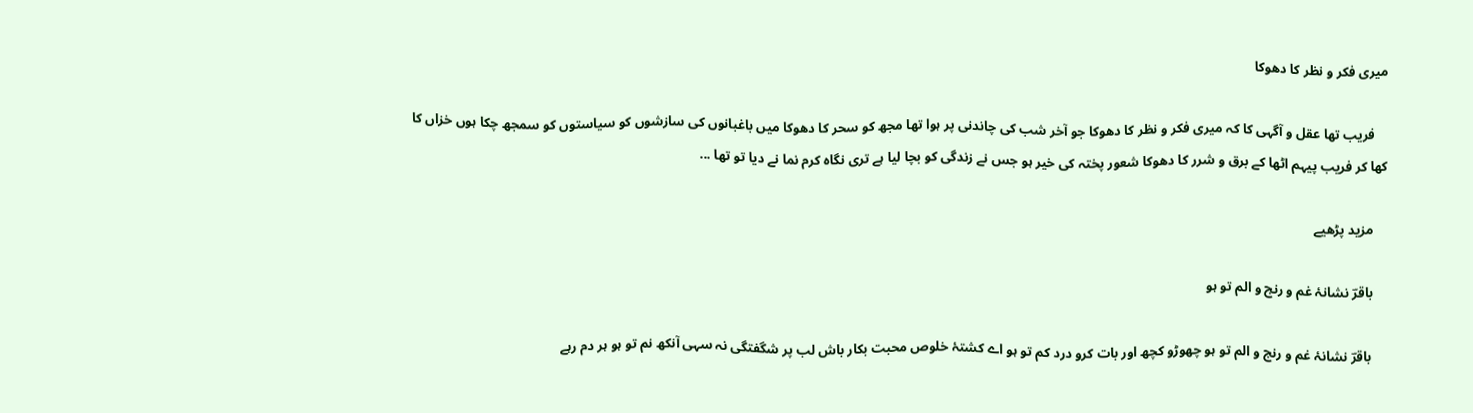میری فکر و نظر کا دھوکا

    فریب تھا عقل و آگہی کا کہ میری فکر و نظر کا دھوکا جو آخر شب کی چاندنی پر ہوا تھا مجھ کو سحر کا دھوکا میں باغبانوں کی سازشوں کو سیاستوں کو سمجھ چکا ہوں خزاں کا کھا کر فریب پیہم اٹھا کے برق و شرر کا دھوکا شعور پختہ کی خیر ہو جس نے زندگی کو بچا لیا ہے تری نگاہ کرم نما نے دیا تو تھا ...

    مزید پڑھیے

    باقرؔ نشانۂ غم و رنج و الم تو ہو

    باقرؔ نشانۂ غم و رنج و الم تو ہو چھوڑو کچھ اور بات کرو درد کم تو ہو اے کشتۂ خلوص محبت بکار باش لب پر شگفتگی نہ سہی آنکھ نم تو ہو ہر دم رہے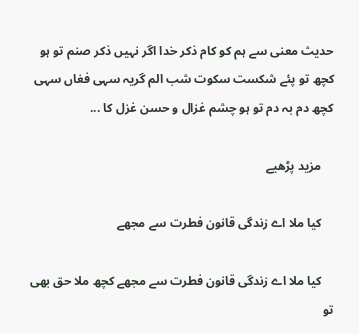حدیث معنی سے ہم کو کام ذکر خدا اگر نہیں ذکر صنم تو ہو کچھ تو پئے شکست سکوت شب الم گریہ سہی فغاں سہی کچھ دم بہ دم تو ہو چشم غزال و حسن غزل کا ...

    مزید پڑھیے

    کیا ملا اے زندگی قانون فطرت سے مجھے

    کیا ملا اے زندگی قانون فطرت سے مجھے کچھ ملا حق بھی تو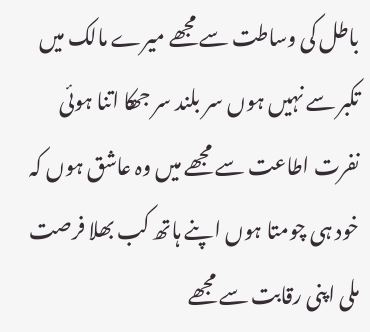باطل کی وساطت سے مجھے میرے مالک میں تکبر سے نہیں ہوں سر بلند سر جھکا اتنا ہوئی نفرت اطاعت سے مجھے میں وہ عاشق ہوں کہ خود ہی چومتا ہوں اپنے ہاتھ کب بھلا فرصت ملی اپنی رقابت سے مجھے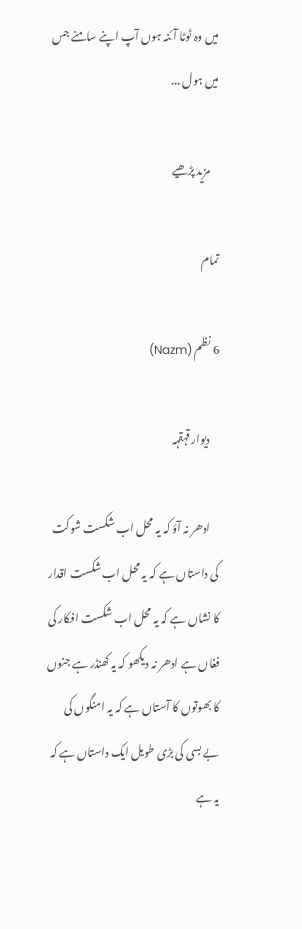میں وہ ٹوٹا آئنہ ہوں آپ اپنے سامنے جس میں ہول ...

    مزید پڑھیے

تمام

6 نظم (Nazm)

    دیوار قہقہہ

    ادھر نہ آؤ کہ یہ محل اب شکست شوکت کی داستاں ہے کہ یہ محل اب شکست اقدار کا نشاں ہے کہ یہ محل اب شکست افکار کی فغاں ہے ادھر نہ دیکھو کہ یہ کھنڈر ہے جنوں کا بھوتوں کا آستاں ہے کہ یہ امنگوں کی بے بسی کی بڑی طویل ایک داستاں ہے کہ یہ ہے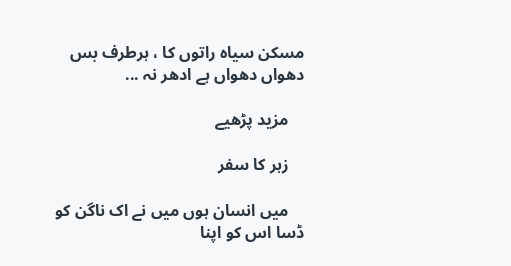مسکن سیاہ راتوں کا ، ہرطرف بس دھواں دھواں ہے ادھر نہ ...

    مزید پڑھیے

    زہر کا سفر

    میں انسان ہوں میں نے اک ناگن کو ڈسا اس کو اپنا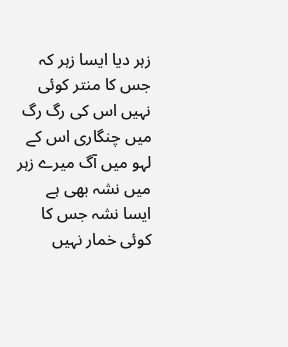زہر دیا ایسا زہر کہ جس کا منتر کوئی نہیں اس کی رگ رگ میں چنگاری اس کے لہو میں آگ میرے زہر میں نشہ بھی ہے ایسا نشہ جس کا کوئی خمار نہیں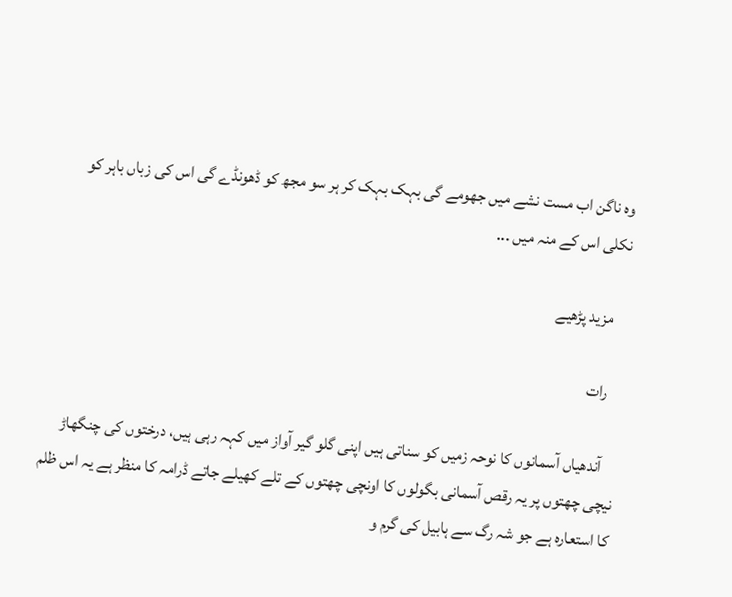وہ ناگن اب مست نشے میں جھومے گی بہک بہک کر ہر سو مجھ کو ڈھونڈے گی اس کی زباں باہر کو نکلی اس کے منہ میں ...

    مزید پڑھیے

    رات

    آندھیاں آسمانوں کا نوحہ زمیں کو سناتی ہیں اپنی گلو گیر آواز میں کہہ رہی ہیں، درختوں کی چنگھاڑ نیچی چھتوں پر یہ رقص آسمانی بگولوں کا اونچی چھتوں کے تلے کھیلے جاتے ڈرامہ کا منظر ہے یہ اس ظلم کا استعارہ ہے جو شہ رگ سے ہابیل کی گرم و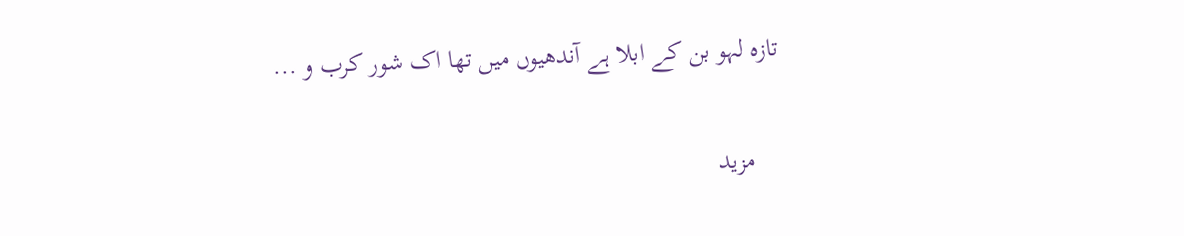تازہ لہو بن کے ابلا ہے آندھیوں میں تھا اک شور کرب و ...

    مزید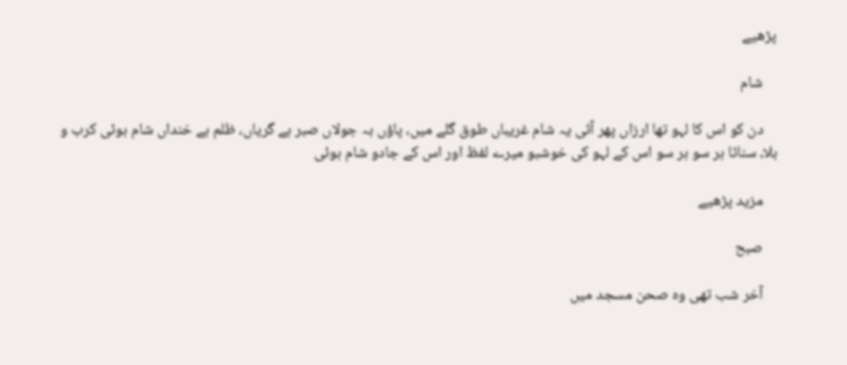پڑھیے

    شام

    دن کو اس کا لہو تھا ارزاں پھر آئی یہ شام غریباں طوق گلے میں، پاؤں بہ جولاں صبر ہے گریاں، ظلم ہے خنداں شام ہوئی کرب و بلا، سناٹا ہر سو ہر سو اس کے لہو کی خوشبو میرے لفظ اور اس کے جادو شام ہوئی

    مزید پڑھیے

    صبح

    آخر شب تھی وہ صحن مسجد میں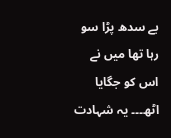بے سدھ پڑا سو رہا تھا میں نے اس کو جگایا اٹھ۔۔۔ یہ شہادت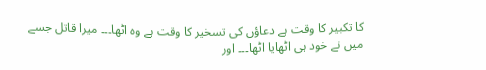کا تکبیر کا وقت ہے دعاؤں کی تسخیر کا وقت ہے وہ اٹھا۔۔۔ میرا قاتل جسے میں نے خود ہی اٹھایا اٹھا۔۔۔ اور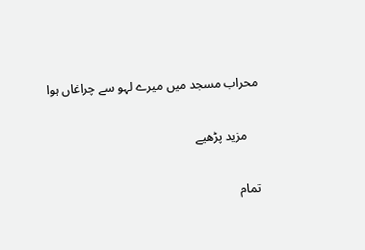محراب مسجد میں میرے لہو سے چراغاں ہوا

    مزید پڑھیے

تمام